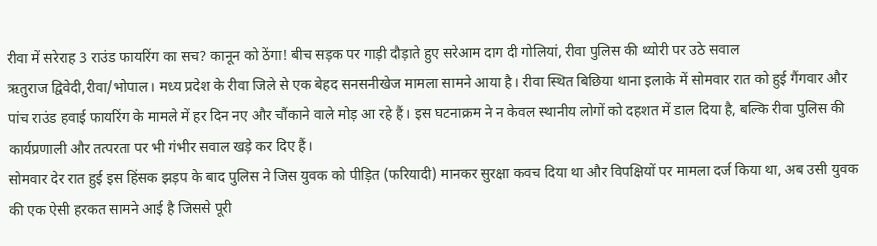रीवा में सरेराह 3 राउंड फायरिंग का सच? कानून को ठेंगा! बीच सड़क पर गाड़ी दौड़ाते हुए सरेआम दाग दी गोलियां, रीवा पुलिस की थ्योरी पर उठे सवाल
ऋतुराज द्विवेदी,रीवा/भोपाल। मध्य प्रदेश के रीवा जिले से एक बेहद सनसनीखेज मामला सामने आया है। रीवा स्थित बिछिया थाना इलाके में सोमवार रात को हुई गैंगवार और पांच राउंड हवाई फायरिंग के मामले में हर दिन नए और चौंकाने वाले मोड़ आ रहे हैं। इस घटनाक्रम ने न केवल स्थानीय लोगों को दहशत में डाल दिया है, बल्कि रीवा पुलिस की कार्यप्रणाली और तत्परता पर भी गंभीर सवाल खड़े कर दिए हैं।
सोमवार देर रात हुई इस हिंसक झड़प के बाद पुलिस ने जिस युवक को पीड़ित (फरियादी) मानकर सुरक्षा कवच दिया था और विपक्षियों पर मामला दर्ज किया था, अब उसी युवक की एक ऐसी हरकत सामने आई है जिससे पूरी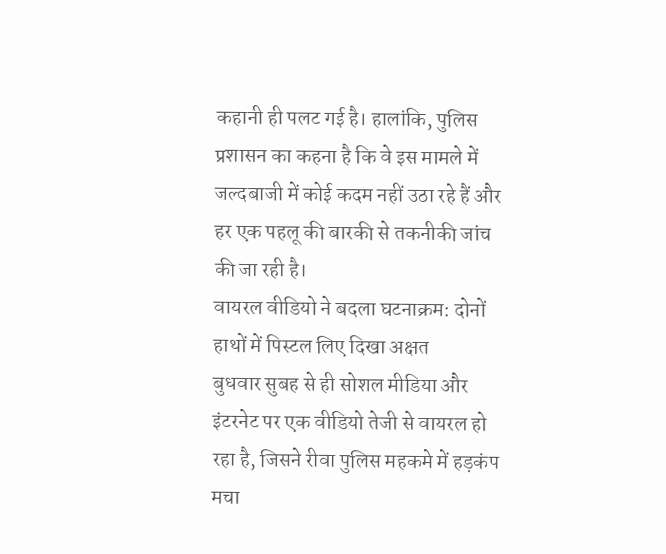कहानी ही पलट गई है। हालांकि, पुलिस प्रशासन का कहना है कि वे इस मामले में जल्दबाजी में कोई कदम नहीं उठा रहे हैं और हर एक पहलू की बारकी से तकनीकी जांच की जा रही है।
वायरल वीडियो ने बदला घटनाक्रम: दोनों हाथों में पिस्टल लिए दिखा अक्षत
बुधवार सुबह से ही सोशल मीडिया और इंटरनेट पर एक वीडियो तेजी से वायरल हो रहा है, जिसने रीवा पुलिस महकमे में हड़कंप मचा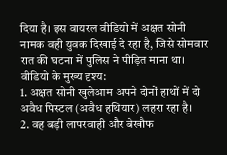दिया है। इस वायरल वीडियो में अक्षत सोनी नामक वही युवक दिखाई दे रहा है, जिसे सोमवार रात की घटना में पुलिस ने पीड़ित माना था।
वीडियो के मुख्य दृश्य:
1. अक्षत सोनी खुलेआम अपने दोनों हाथों में दो अवैध पिस्टल (अवैध हथियार) लहरा रहा है।
2. वह बड़ी लापरवाही और बेखौफ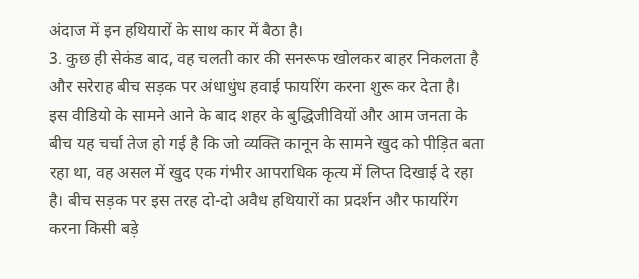अंदाज में इन हथियारों के साथ कार में बैठा है।
3. कुछ ही सेकंड बाद, वह चलती कार की सनरूफ खोलकर बाहर निकलता है और सरेराह बीच सड़क पर अंधाधुंध हवाई फायरिंग करना शुरू कर देता है।
इस वीडियो के सामने आने के बाद शहर के बुद्धिजीवियों और आम जनता के बीच यह चर्चा तेज हो गई है कि जो व्यक्ति कानून के सामने खुद को पीड़ित बता रहा था, वह असल में खुद एक गंभीर आपराधिक कृत्य में लिप्त दिखाई दे रहा है। बीच सड़क पर इस तरह दो-दो अवैध हथियारों का प्रदर्शन और फायरिंग करना किसी बड़े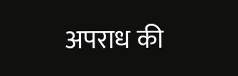अपराध की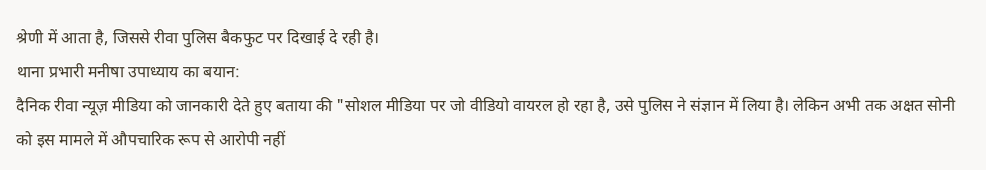श्रेणी में आता है, जिससे रीवा पुलिस बैकफुट पर दिखाई दे रही है।
थाना प्रभारी मनीषा उपाध्याय का बयान:
दैनिक रीवा न्यूज़ मीडिया को जानकारी देते हुए बताया की "सोशल मीडिया पर जो वीडियो वायरल हो रहा है, उसे पुलिस ने संज्ञान में लिया है। लेकिन अभी तक अक्षत सोनी को इस मामले में औपचारिक रूप से आरोपी नहीं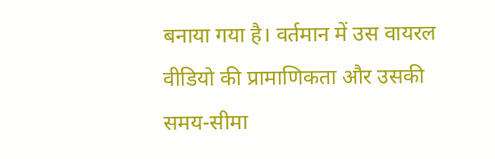बनाया गया है। वर्तमान में उस वायरल वीडियो की प्रामाणिकता और उसकी समय-सीमा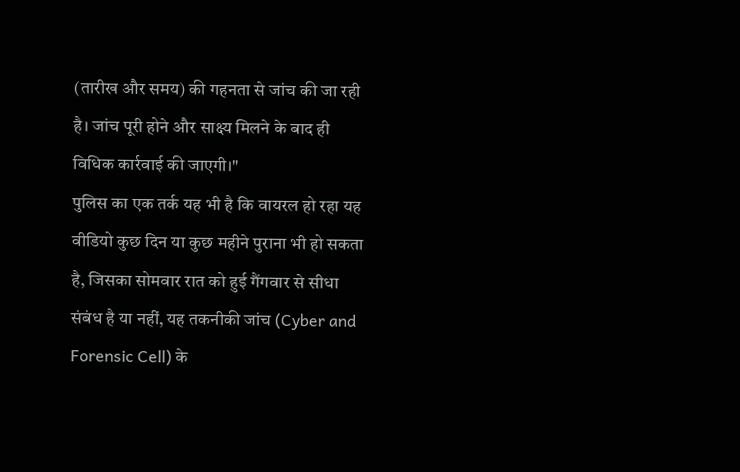(तारीख और समय) की गहनता से जांच की जा रही है। जांच पूरी होने और साक्ष्य मिलने के बाद ही विधिक कार्रवाई की जाएगी।"
पुलिस का एक तर्क यह भी है कि वायरल हो रहा यह वीडियो कुछ दिन या कुछ महीने पुराना भी हो सकता है, जिसका सोमवार रात को हुई गैंगवार से सीधा संबंध है या नहीं, यह तकनीकी जांच (Cyber and Forensic Cell) के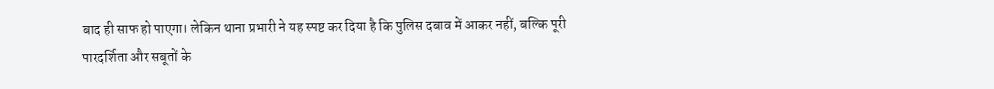बाद ही साफ हो पाएगा। लेकिन थाना प्रभारी ने यह स्पष्ट कर दिया है कि पुलिस दबाव में आकर नहीं, बल्कि पूरी पारदर्शिता और सबूतों के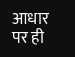आधार पर ही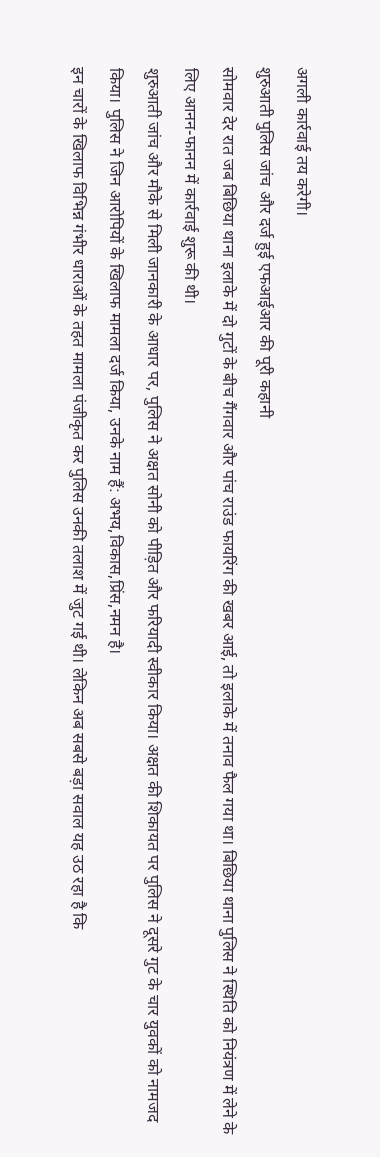अगली कार्रवाई तय करेगी।
शुरुआती पुलिस जांच और दर्ज हुई एफआईआर की पूरी कहानी
सोमवार देर रात जब बिछिया थाना इलाके में दो गुटों के बीच गैंगवार और पांच राउंड फायरिंग की खबर आई, तो इलाके में तनाव फैल गया था। बिछिया थाना पुलिस ने स्थिति को नियंत्रण में लेने के लिए आनन-फानन में कार्रवाई शुरू की थी।
शुरुआती जांच और मौके से मिली जानकारी के आधार पर, पुलिस ने अक्षत सोनी को पीड़ित और फरियादी स्वीकार किया। अक्षत की शिकायत पर पुलिस ने दूसरे गुट के चार युवकों को नामजद किया। पुलिस ने जिन आरोपियों के खिलाफ मामला दर्ज किया, उनके नाम हैं: अभय,विकास,प्रिंस,नमन है।
इन चारों के खिलाफ विभिन्न गंभीर धाराओं के तहत मामला पंजीकृत कर पुलिस उनकी तलाश में जुट गई थी। लेकिन अब सबसे बड़ा सवाल यह उठ रहा है कि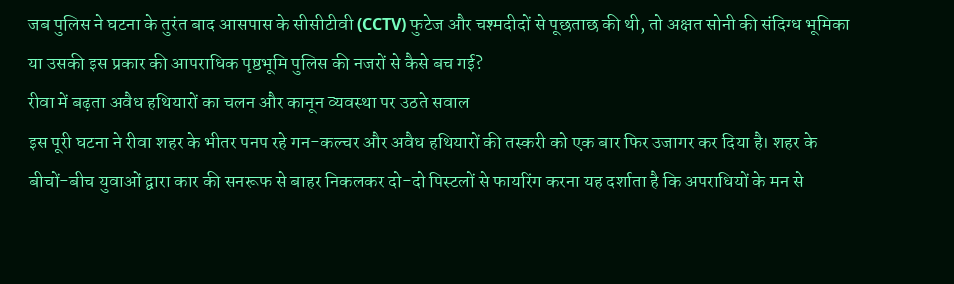जब पुलिस ने घटना के तुरंत बाद आसपास के सीसीटीवी (CCTV) फुटेज और चश्मदीदों से पूछताछ की थी, तो अक्षत सोनी की संदिग्ध भूमिका या उसकी इस प्रकार की आपराधिक पृष्ठभूमि पुलिस की नजरों से कैसे बच गई?
रीवा में बढ़ता अवैध हथियारों का चलन और कानून व्यवस्था पर उठते सवाल
इस पूरी घटना ने रीवा शहर के भीतर पनप रहे गन-कल्चर और अवैध हथियारों की तस्करी को एक बार फिर उजागर कर दिया है। शहर के बीचों-बीच युवाओं द्वारा कार की सनरूफ से बाहर निकलकर दो-दो पिस्टलों से फायरिंग करना यह दर्शाता है कि अपराधियों के मन से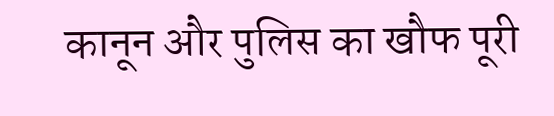कानून और पुलिस का खौफ पूरी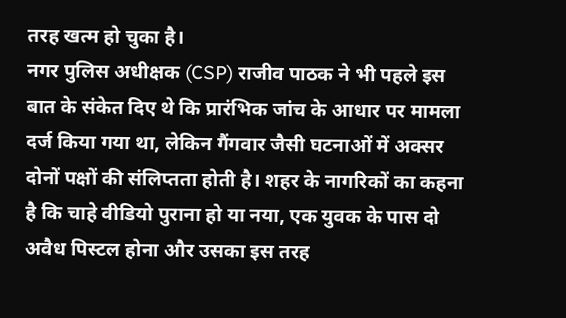तरह खत्म हो चुका है।
नगर पुलिस अधीक्षक (CSP) राजीव पाठक ने भी पहले इस बात के संकेत दिए थे कि प्रारंभिक जांच के आधार पर मामला दर्ज किया गया था, लेकिन गैंगवार जैसी घटनाओं में अक्सर दोनों पक्षों की संलिप्तता होती है। शहर के नागरिकों का कहना है कि चाहे वीडियो पुराना हो या नया, एक युवक के पास दो अवैध पिस्टल होना और उसका इस तरह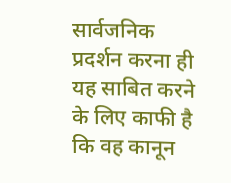सार्वजनिक प्रदर्शन करना ही यह साबित करने के लिए काफी है कि वह कानून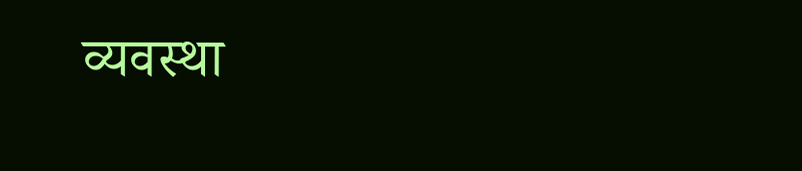व्यवस्था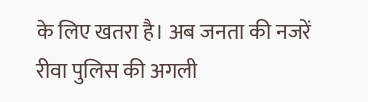के लिए खतरा है। अब जनता की नजरें रीवा पुलिस की अगली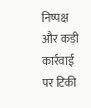निष्पक्ष और कड़ी कार्रवाई पर टिकी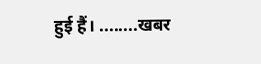हुई हैं। ........खबर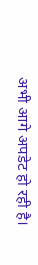अभी आगे अपडेट हो रही है।